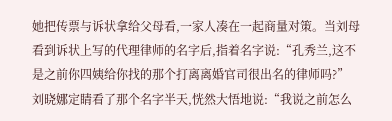她把传票与诉状拿给父母看,一家人凑在一起商量对策。当刘母看到诉状上写的代理律师的名字后,指着名字说:“孔秀兰,这不是之前你四姨给你找的那个打离离婚官司很出名的律师吗?”
刘晓娜定睛看了那个名字半天,恍然大悟地说:“我说之前怎么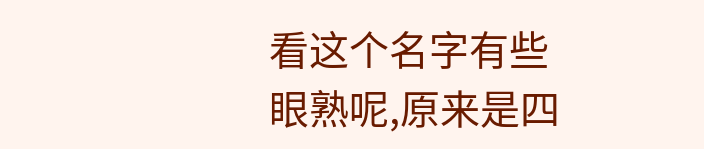看这个名字有些眼熟呢,原来是四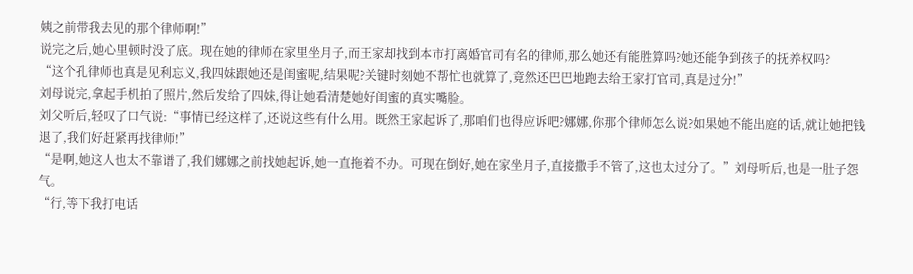姨之前带我去见的那个律师啊!”
说完之后,她心里顿时没了底。现在她的律师在家里坐月子,而王家却找到本市打离婚官司有名的律师,那么她还有能胜算吗?她还能争到孩子的抚养权吗?
“这个孔律师也真是见利忘义,我四妹跟她还是闺蜜呢,结果呢?关键时刻她不帮忙也就算了,竟然还巴巴地跑去给王家打官司,真是过分!”
刘母说完,拿起手机拍了照片,然后发给了四妹,得让她看清楚她好闺蜜的真实嘴脸。
刘父听后,轻叹了口气说:“事情已经这样了,还说这些有什么用。既然王家起诉了,那咱们也得应诉吧?娜娜,你那个律师怎么说?如果她不能出庭的话,就让她把钱退了,我们好赶紧再找律师!”
“是啊,她这人也太不靠谱了,我们娜娜之前找她起诉,她一直拖着不办。可现在倒好,她在家坐月子,直接撒手不管了,这也太过分了。”刘母听后,也是一肚子怨气。
“行,等下我打电话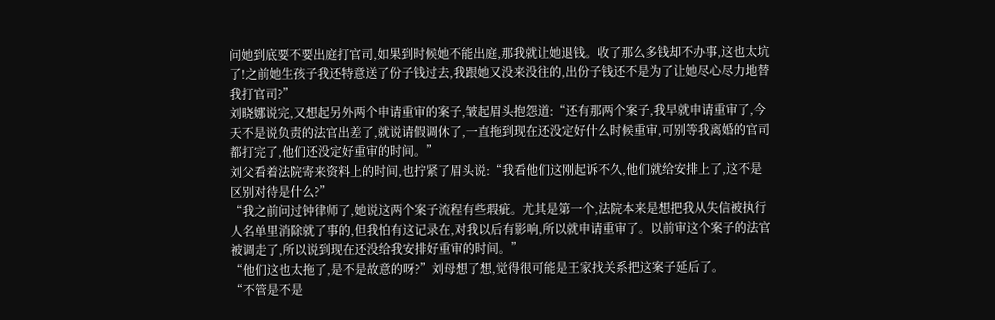问她到底要不要出庭打官司,如果到时候她不能出庭,那我就让她退钱。收了那么多钱却不办事,这也太坑了!之前她生孩子我还特意送了份子钱过去,我跟她又没来没往的,出份子钱还不是为了让她尽心尽力地替我打官司?”
刘晓娜说完,又想起另外两个申请重审的案子,皱起眉头抱怨道:“还有那两个案子,我早就申请重审了,今天不是说负责的法官出差了,就说请假调休了,一直拖到现在还没定好什么时候重审,可别等我离婚的官司都打完了,他们还没定好重审的时间。”
刘父看着法院寄来资料上的时间,也拧紧了眉头说:“我看他们这刚起诉不久,他们就给安排上了,这不是区别对待是什么?”
“我之前问过钟律师了,她说这两个案子流程有些瑕疵。尤其是第一个,法院本来是想把我从失信被执行人名单里消除就了事的,但我怕有这记录在,对我以后有影响,所以就申请重审了。以前审这个案子的法官被调走了,所以说到现在还没给我安排好重审的时间。”
“他们这也太拖了,是不是故意的呀?”刘母想了想,觉得很可能是王家找关系把这案子延后了。
“不管是不是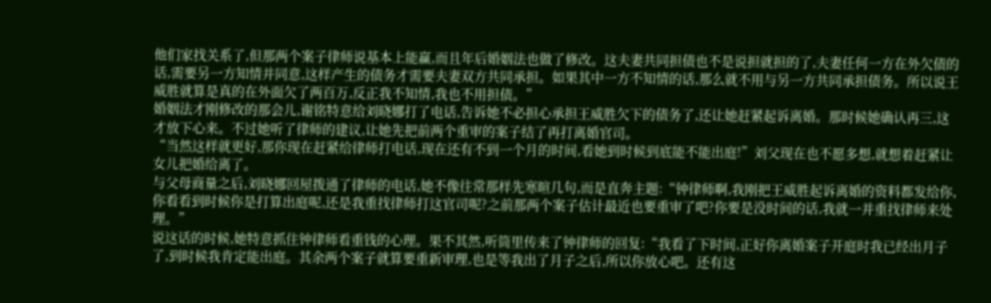他们家找关系了,但那两个案子律师说基本上能赢,而且年后婚姻法也做了修改。这夫妻共同担债也不是说担就担的了,夫妻任何一方在外欠债的话,需要另一方知情并同意,这样产生的债务才需要夫妻双方共同承担。如果其中一方不知情的话,那么就不用与另一方共同承担债务。所以说王威胜就算是真的在外面欠了两百万,反正我不知情,我也不用担债。”
婚姻法才刚修改的那会儿,谢铭特意给刘晓娜打了电话,告诉她不必担心承担王威胜欠下的债务了,还让她赶紧起诉离婚。那时候她确认再三,这才放下心来。不过她听了律师的建议,让她先把前两个重审的案子结了再打离婚官司。
“当然这样就更好,那你现在赶紧给律师打电话,现在还有不到一个月的时间,看她到时候到底能不能出庭!”刘父现在也不愿多想,就想着赶紧让女儿把婚给离了。
与父母商量之后,刘晓娜回屋拨通了律师的电话,她不像往常那样先寒暄几句,而是直奔主题:“钟律师啊,我刚把王威胜起诉离婚的资料都发给你,你看看到时候你是打算出庭呢,还是我重找律师打这官司呢?之前那两个案子估计最近也要重审了吧?你要是没时间的话,我就一并重找律师来处理。”
说这话的时候,她特意抓住钟律师看重钱的心理。果不其然,听筒里传来了钟律师的回复:“我看了下时间,正好你离婚案子开庭时我已经出月子了,到时候我肯定能出庭。其余两个案子就算要重新审理,也是等我出了月子之后,所以你放心吧。还有这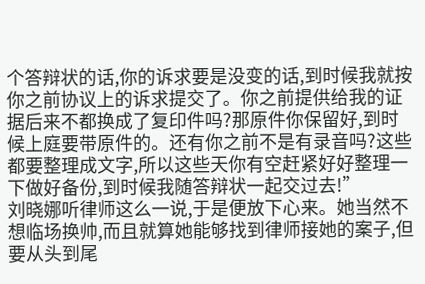个答辩状的话,你的诉求要是没变的话,到时候我就按你之前协议上的诉求提交了。你之前提供给我的证据后来不都换成了复印件吗?那原件你保留好,到时候上庭要带原件的。还有你之前不是有录音吗?这些都要整理成文字,所以这些天你有空赶紧好好整理一下做好备份,到时候我随答辩状一起交过去!”
刘晓娜听律师这么一说,于是便放下心来。她当然不想临场换帅,而且就算她能够找到律师接她的案子,但要从头到尾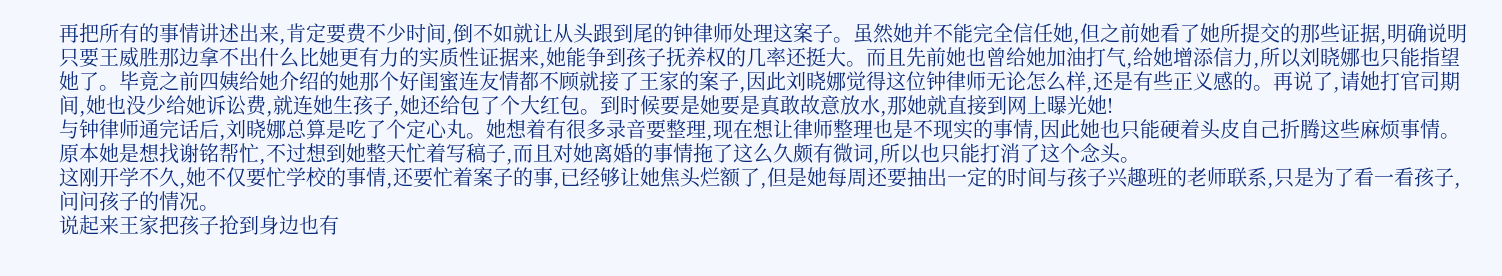再把所有的事情讲述出来,肯定要费不少时间,倒不如就让从头跟到尾的钟律师处理这案子。虽然她并不能完全信任她,但之前她看了她所提交的那些证据,明确说明只要王威胜那边拿不出什么比她更有力的实质性证据来,她能争到孩子抚养权的几率还挺大。而且先前她也曾给她加油打气,给她增添信力,所以刘晓娜也只能指望她了。毕竟之前四姨给她介绍的她那个好闺蜜连友情都不顾就接了王家的案子,因此刘晓娜觉得这位钟律师无论怎么样,还是有些正义感的。再说了,请她打官司期间,她也没少给她诉讼费,就连她生孩子,她还给包了个大红包。到时候要是她要是真敢故意放水,那她就直接到网上曝光她!
与钟律师通完话后,刘晓娜总算是吃了个定心丸。她想着有很多录音要整理,现在想让律师整理也是不现实的事情,因此她也只能硬着头皮自己折腾这些麻烦事情。原本她是想找谢铭帮忙,不过想到她整天忙着写稿子,而且对她离婚的事情拖了这么久颇有微词,所以也只能打消了这个念头。
这刚开学不久,她不仅要忙学校的事情,还要忙着案子的事,已经够让她焦头烂额了,但是她每周还要抽出一定的时间与孩子兴趣班的老师联系,只是为了看一看孩子,问问孩子的情况。
说起来王家把孩子抢到身边也有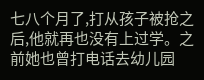七八个月了,打从孩子被抢之后,他就再也没有上过学。之前她也曾打电话去幼儿园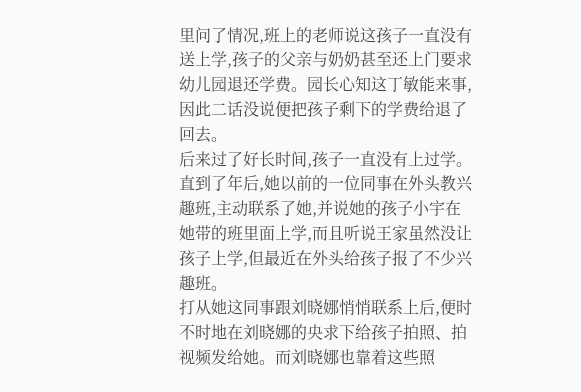里问了情况,班上的老师说这孩子一直没有送上学,孩子的父亲与奶奶甚至还上门要求幼儿园退还学费。园长心知这丁敏能来事,因此二话没说便把孩子剩下的学费给退了回去。
后来过了好长时间,孩子一直没有上过学。直到了年后,她以前的一位同事在外头教兴趣班,主动联系了她,并说她的孩子小宇在她带的班里面上学,而且听说王家虽然没让孩子上学,但最近在外头给孩子报了不少兴趣班。
打从她这同事跟刘晓娜悄悄联系上后,便时不时地在刘晓娜的央求下给孩子拍照、拍视频发给她。而刘晓娜也靠着这些照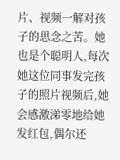片、视频一解对孩子的思念之苦。她也是个聪明人,每次她这位同事发完孩子的照片视频后,她会感激涕零地给她发红包,偶尔还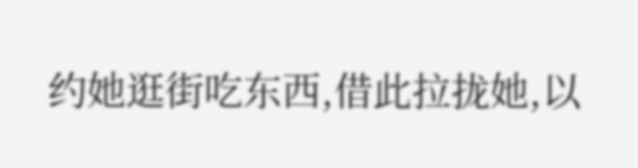约她逛街吃东西,借此拉拢她,以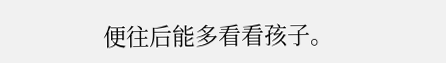便往后能多看看孩子。